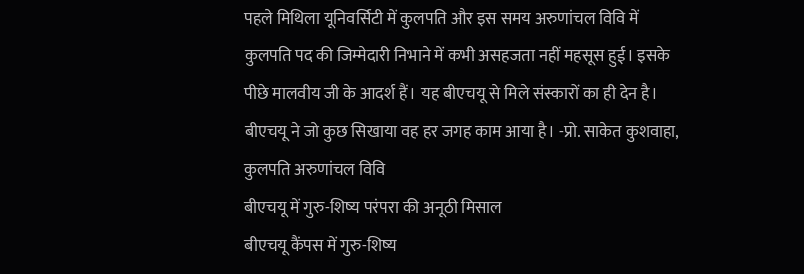पहले मिथिला यूनिवर्सिटी में कुलपति और इस समय अरुणांचल विवि में कुलपति पद की जिम्मेदारी निभाने में कभी असहजता नहीं महसूस हुई। इसके पीछे मालवीय जी के आदर्श हैं। यह बीएचयू से मिले संस्कारों का ही देन है। बीएचयू ने जो कुछ सिखाया वह हर जगह काम आया है। -प्रो. साकेत कुशवाहा, कुलपति अरुणांचल विवि
बीएचयू में गुरु-शिष्य परंपरा की अनूठी मिसाल
बीएचयू कैंपस में गुरु-शिष्य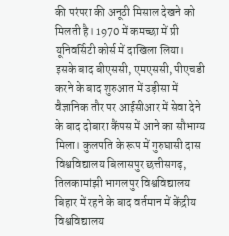की परंपरा की अनूठी मिसाल देखने को मिलती है। 1970 में कमच्छा में प्री यूनिवर्सिटी कोर्स में दाखिला लिया। इसके बाद बीएससी, एमएससी, पीएचडी करने के बाद शुरुआत में उड़ीसा में वैज्ञानिक तौर पर आईसीआर में सेवा देने के बाद दोबारा कैंपस में आने का सौभाग्य मिला। कुलपति के रूप में गुरुघासी दास विश्वविद्यालय बिलासपुर छत्तीसगढ़, तिलकामांझी भागलपुर विश्वविद्यालय बिहार में रहने के बाद वर्तमान में केंद्रीय विश्वविद्यालय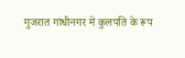गुजरात गांधीनगर में कुलपति के रूप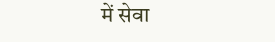में सेवा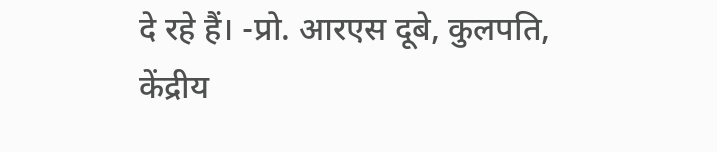दे रहे हैं। -प्रो. आरएस दूबे, कुलपति, केंद्रीय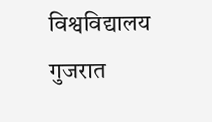विश्वविद्यालय गुजरात